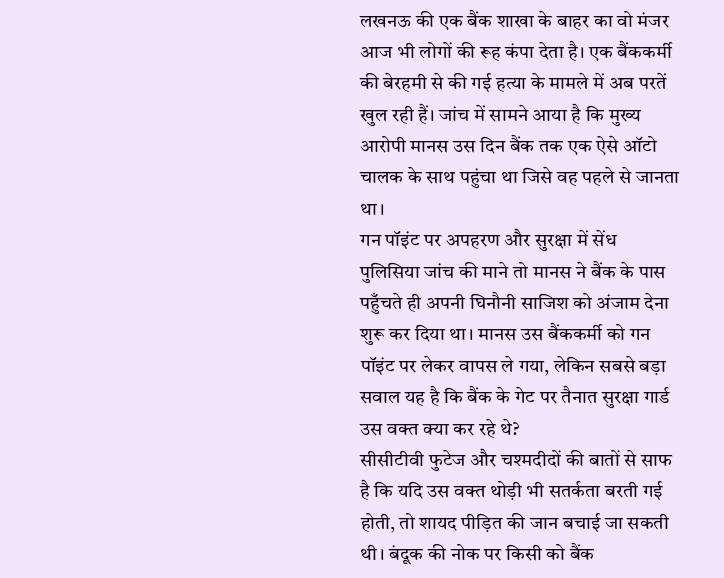लखनऊ की एक बैंक शाखा के बाहर का वो मंजर आज भी लोगों की रूह कंपा देता है। एक बैंककर्मी की बेरहमी से की गई हत्या के मामले में अब परतें खुल रही हैं। जांच में सामने आया है कि मुख्य आरोपी मानस उस दिन बैंक तक एक ऐसे ऑटो चालक के साथ पहुंचा था जिसे वह पहले से जानता था।
गन पॉइंट पर अपहरण और सुरक्षा में सेंध
पुलिसिया जांच की माने तो मानस ने बैंक के पास पहुँचते ही अपनी घिनौनी साजिश को अंजाम देना शुरू कर दिया था। मानस उस बैंककर्मी को गन पॉइंट पर लेकर वापस ले गया, लेकिन सबसे बड़ा सवाल यह है कि बैंक के गेट पर तैनात सुरक्षा गार्ड उस वक्त क्या कर रहे थे?
सीसीटीवी फुटेज और चश्मदीदों की बातों से साफ है कि यदि उस वक्त थोड़ी भी सतर्कता बरती गई होती, तो शायद पीड़ित की जान बचाई जा सकती थी। बंदूक की नोक पर किसी को बैंक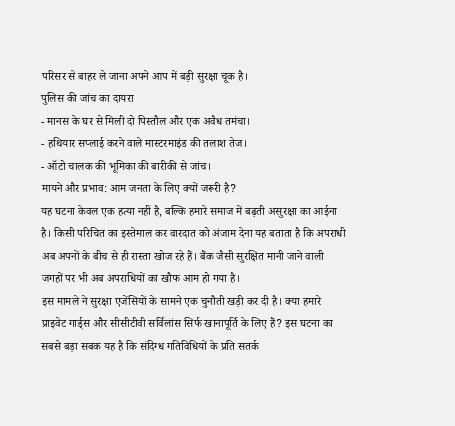परिसर से बाहर ले जाना अपने आप में बड़ी सुरक्षा चूक है।
पुलिस की जांच का दायरा
- मानस के घर से मिली दो पिस्तौल और एक अवैध तमंचा।
- हथियार सप्लाई करने वाले मास्टरमाइंड की तलाश तेज।
- ऑटो चालक की भूमिका की बारीकी से जांच।
मायने और प्रभाव: आम जनता के लिए क्यों जरूरी है?
यह घटना केवल एक हत्या नहीं है, बल्कि हमारे समाज में बढ़ती असुरक्षा का आईना है। किसी परिचित का इस्तेमाल कर वारदात को अंजाम देना यह बताता है कि अपराधी अब अपनों के बीच से ही रास्ता खोज रहे हैं। बैंक जैसी सुरक्षित मानी जाने वाली जगहों पर भी अब अपराधियों का खौफ आम हो गया है।
इस मामले ने सुरक्षा एजेंसियों के सामने एक चुनौती खड़ी कर दी है। क्या हमारे प्राइवेट गार्ड्स और सीसीटीवी सर्विलांस सिर्फ खानापूर्ति के लिए हैं? इस घटना का सबसे बड़ा सबक यह है कि संदिग्ध गतिविधियों के प्रति सतर्क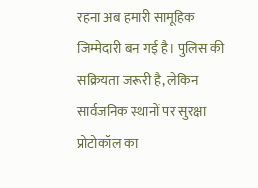रहना अब हमारी सामूहिक जिम्मेदारी बन गई है। पुलिस की सक्रियता जरूरी है, लेकिन सार्वजनिक स्थानों पर सुरक्षा प्रोटोकॉल का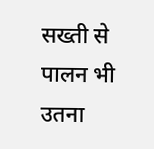सख्ती से पालन भी उतना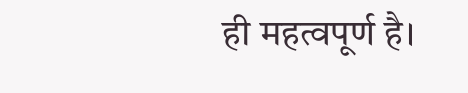ही महत्वपूर्ण है।